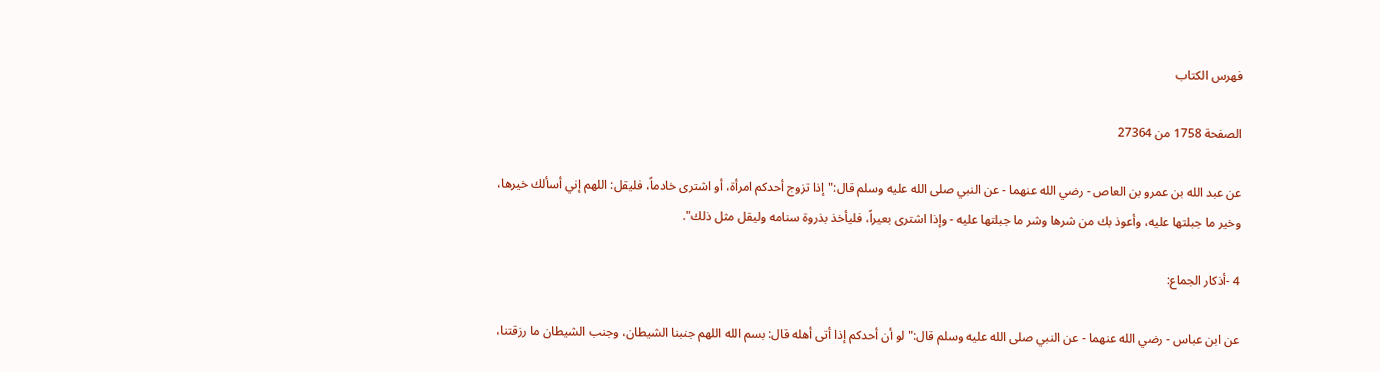فهرس الكتاب

الصفحة 1758 من 27364

عن عبد الله بن عمرو بن العاص - رضي الله عنهما - عن النبي صلى الله عليه وسلم قال:"إذا تزوج أحدكم امرأة، أو اشترى خادماً، فليقل: اللهم إني أسألك خيرها، وخير ما جبلتها عليه، وأعوذ بك من شرها وشر ما جبلتها عليه - وإذا اشترى بعيراً، فليأخذ بذروة سنامه وليقل مثل ذلك".

4 -أذكار الجماع:

عن ابن عباس - رضي الله عنهما - عن النبي صلى الله عليه وسلم قال:"لو أن أحدكم إذا أتى أهله قال: بسم الله اللهم جنبنا الشيطان، وجنب الشيطان ما رزقتنا،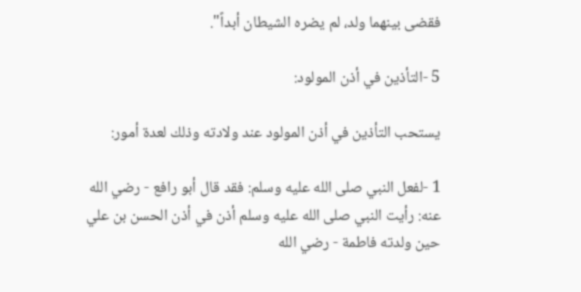فقضى بينهما ولد، لم يضره الشيطان أبداً".

5 -التأذين في أذن المولود:

يستحب التأذين في أذن المولود عند ولادته وذلك لعدة أمور:

1 -لفعل النبي صلى الله عليه وسلم: فقد قال أبو رافع - رضي الله عنه: رأيت النبي صلى الله عليه وسلم أذن في أذن الحسن بن علي حين ولدته فاطمة - رضي الله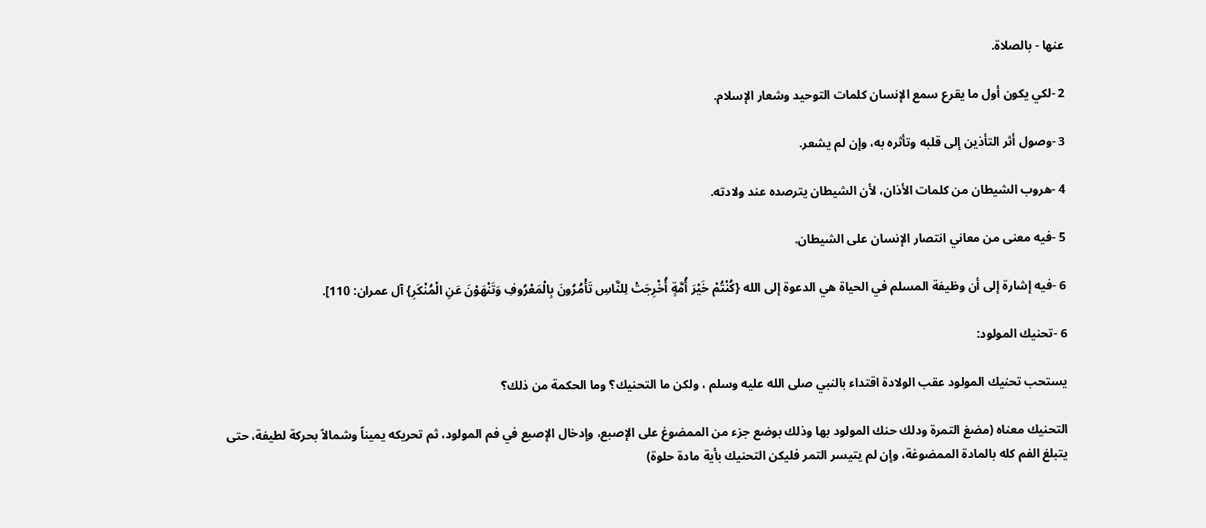عنها - بالصلاة.

2 -لكي يكون أول ما يقرع سمع الإنسان كلمات التوحيد وشعار الإسلام.

3 -وصول أثر التأذين إلى قلبه وتأثره به، وإن لم يشعر.

4 -هروب الشيطان من كلمات الأذان، لأن الشيطان يترصده عند ولادته.

5 -فيه معنى من معاني انتصار الإنسان على الشيطان.

6 -فيه إشارة إلى أن وظيفة المسلم في الحياة هي الدعوة إلى الله {كُنْتُمْ خَيْرَ أُمَّةٍ أُخْرِجَتْ لِلنَّاسِ تَأْمُرُونَ بِالْمَعْرُوفِ وَتَنْهَوْنَ عَنِ الْمُنْكَرِ} آل عمران: 110].

6 -تحنيك المولود:

يستحب تحنيك المولود عقب الولادة اقتداء بالنبي صلى الله عليه وسلم ، ولكن ما التحنيك؟ وما الحكمة من ذلك؟

التحنيك معناه (مضغ التمرة ودلك حنك المولود بها وذلك بوضع جزء من الممضوغ على الإصبع، وإدخال الإصبع في فم المولود، ثم تحريكه يميناً وشمالاً بحركة لطيفة، حتى يتبلغ الفم كله بالمادة الممضوغة، وإن لم يتيسر التمر فليكن التحنيك بأية مادة حلوة)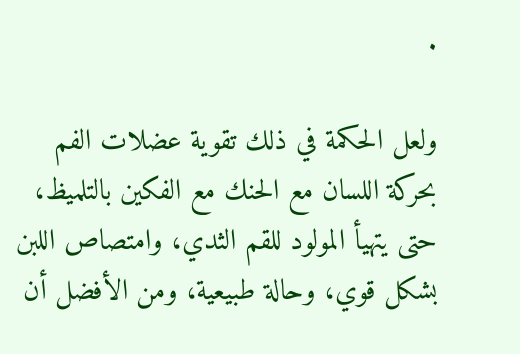.

ولعل الحكمة في ذلك تقوية عضلات الفم بحركة اللسان مع الحنك مع الفكين بالتلميظ، حتى يتهيأ المولود للقم الثدي، وامتصاص اللبن بشكل قوي، وحالة طبيعية، ومن الأفضل أن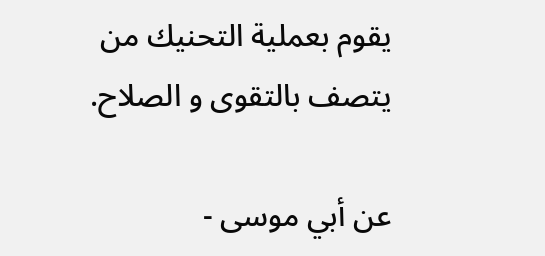يقوم بعملية التحنيك من يتصف بالتقوى و الصلاح.

عن أبي موسى -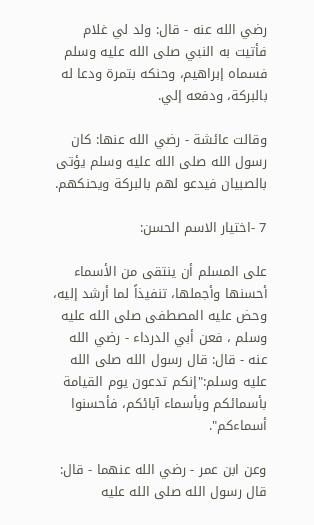رضي الله عنه - قال: ولد لي غلام فأتيت به النبي صلى الله عليه وسلم فسماه إبراهيم، وحنكه بتمرة ودعا له بالبركة، ودفعه إلي.

وقالت عائشة - رضي الله عنها: كان رسول الله صلى الله عليه وسلم يؤتى بالصبيان فيدعو لهم بالبركة ويحنكهم.

7 -اختيار الاسم الحسن:

على المسلم أن ينتقى من الأسماء أحسنها وأجملها، تنفيذاً لما أرشد إليه، وحض عليه المصطفى صلى الله عليه وسلم ، فعن أبي الدرداء - رضي الله عنه - قال: قال رسول الله صلى الله عليه وسلم:"إنكم تدعون يوم القيامة بأسمائكم وبأسماء آبائكم، فأحسنوا أسماءكم".

وعن ابن عمر - رضي الله عنهما - قال: قال رسول الله صلى الله عليه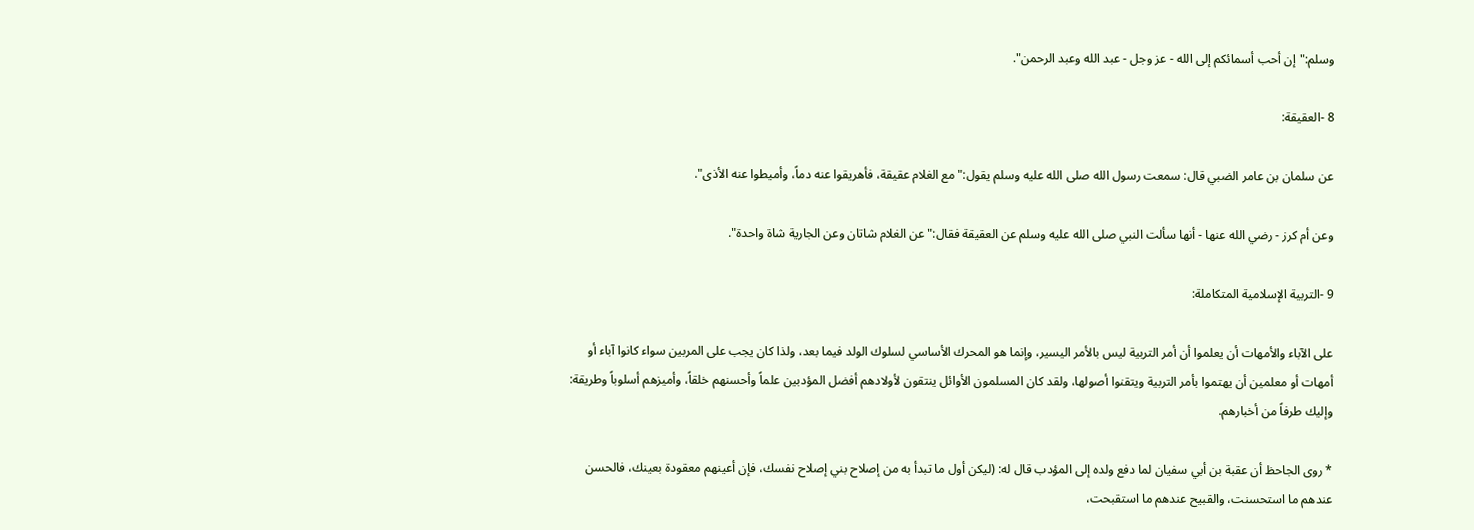وسلم:"إن أحب أسمائكم إلى الله - عز وجل - عبد الله وعبد الرحمن".

8 -العقيقة:

عن سلمان بن عامر الضبي قال: سمعت رسول الله صلى الله عليه وسلم يقول:"مع الغلام عقيقة، فأهريقوا عنه دماً، وأميطوا عنه الأذى".

وعن أم كرز - رضي الله عنها - أنها سألت النبي صلى الله عليه وسلم عن العقيقة فقال:"عن الغلام شاتان وعن الجارية شاة واحدة".

9 -التربية الإسلامية المتكاملة:

على الآباء والأمهات أن يعلموا أن أمر التربية ليس بالأمر اليسير، وإنما هو المحرك الأساسي لسلوك الولد فيما بعد، ولذا كان يجب على المربين سواء كانوا آباء أو أمهات أو معلمين أن يهتموا بأمر التربية ويتقنوا أصولها، ولقد كان المسلمون الأوائل ينتقون لأولادهم أفضل المؤدبين علماً وأحسنهم خلقاً، وأميزهم أسلوباً وطريقة: وإليك طرفاً من أخبارهم.

* روى الجاحظ أن عقبة بن أبي سفيان لما دفع ولده إلى المؤدب قال له: (ليكن أول ما تبدأ به من إصلاح بني إصلاح نفسك، فإن أعينهم معقودة بعينك، فالحسن عندهم ما استحسنت، والقبيح عندهم ما استقبحت،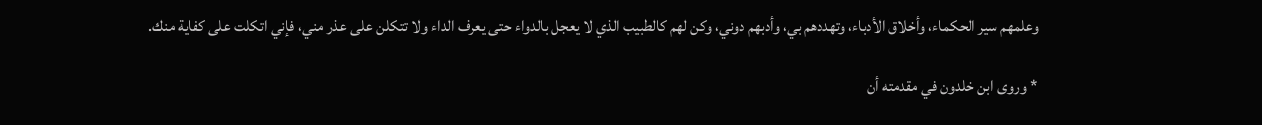وعلمهم سير الحكماء، وأخلاق الأدباء، وتهددهم بي، وأدبهم دوني، وكن لهم كالطبيب الذي لا يعجل بالدواء حتى يعرف الداء ولا تتكلن على عذر مني، فإني اتكلت على كفاية منك.

* وروى ابن خلدون في مقدمته أن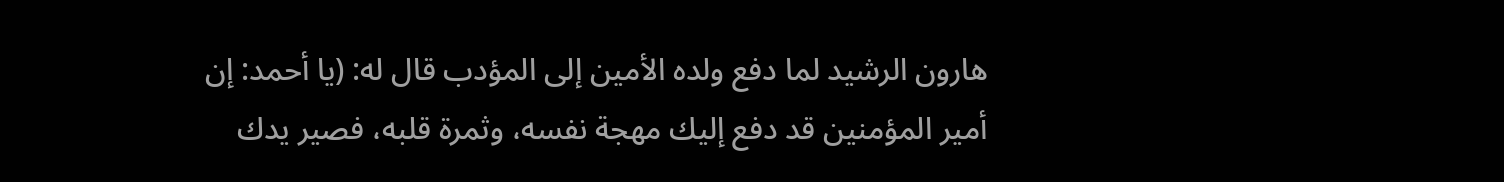هارون الرشيد لما دفع ولده الأمين إلى المؤدب قال له: (يا أحمد: إن أمير المؤمنين قد دفع إليك مهجة نفسه، وثمرة قلبه، فصير يدك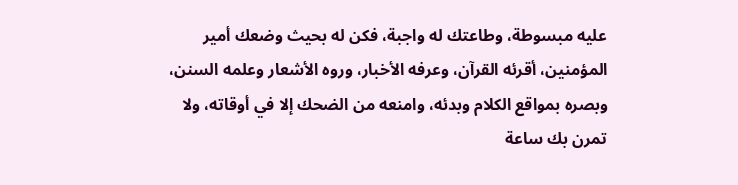عليه مبسوطة، وطاعتك له واجبة، فكن له بحيث وضعك أمير المؤمنين، أقرئه القرآن، وعرفه الأخبار، وروه الأشعار وعلمه السنن، وبصره بمواقع الكلام وبدئه، وامنعه من الضحك إلا في أوقاته، ولا تمرن بك ساعة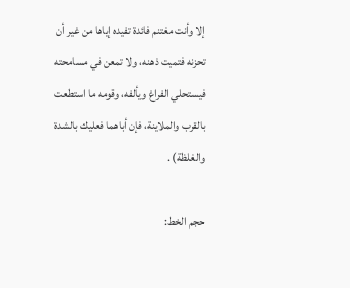إلا وأنت مغتنم فائدة تفيده إياها من غير أن تحزنه فتميت ذهنه، ولا تمعن في مسامحته فيستحلي الفراغ ويألفه، وقومه ما استطعت بالقرب والملاينة، فإن أباهما فعليك بالشدة والغلظة) .

حجم الخط: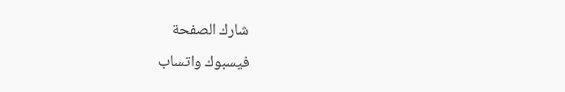شارك الصفحة
فيسبوك واتساب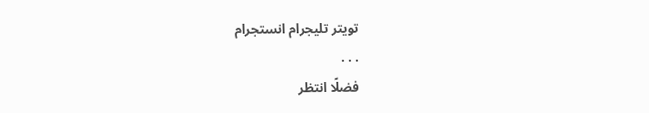تويتر تليجرام انستجرام
. . .
فضلًا انتظر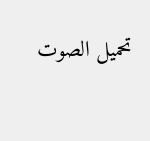تحميل الصوت